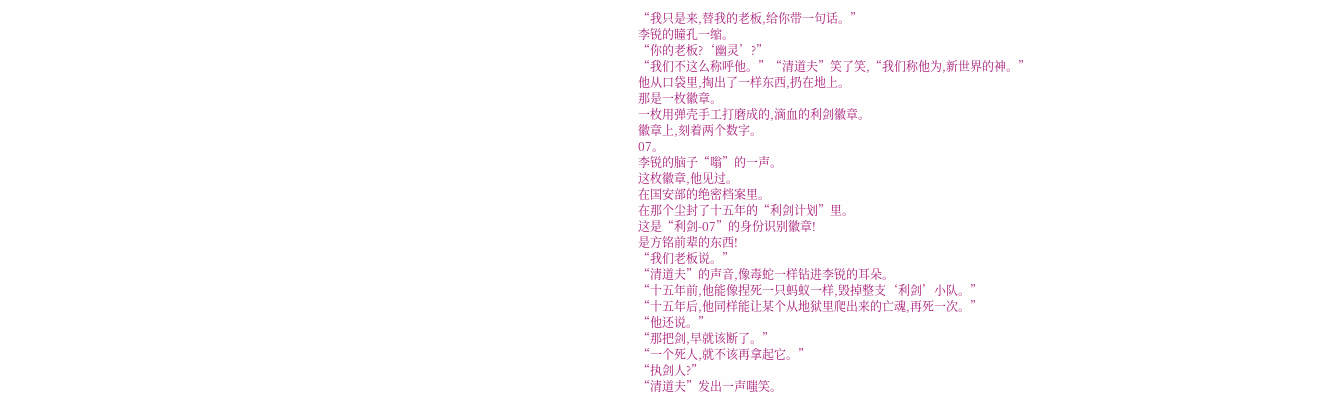“我只是来,替我的老板,给你带一句话。”
李锐的瞳孔一缩。
“你的老板?‘幽灵’?”
“我们不这么称呼他。”“清道夫”笑了笑,“我们称他为,新世界的神。”
他从口袋里,掏出了一样东西,扔在地上。
那是一枚徽章。
一枚用弹壳手工打磨成的,滴血的利剑徽章。
徽章上,刻着两个数字。
07。
李锐的脑子“嗡”的一声。
这枚徽章,他见过。
在国安部的绝密档案里。
在那个尘封了十五年的“利剑计划”里。
这是“利剑-07”的身份识别徽章!
是方铭前辈的东西!
“我们老板说。”
“清道夫”的声音,像毒蛇一样钻进李锐的耳朵。
“十五年前,他能像捏死一只蚂蚁一样,毁掉整支‘利剑’小队。”
“十五年后,他同样能让某个从地狱里爬出来的亡魂,再死一次。”
“他还说。”
“那把剑,早就该断了。”
“一个死人,就不该再拿起它。”
“执剑人?”
“清道夫”发出一声嗤笑。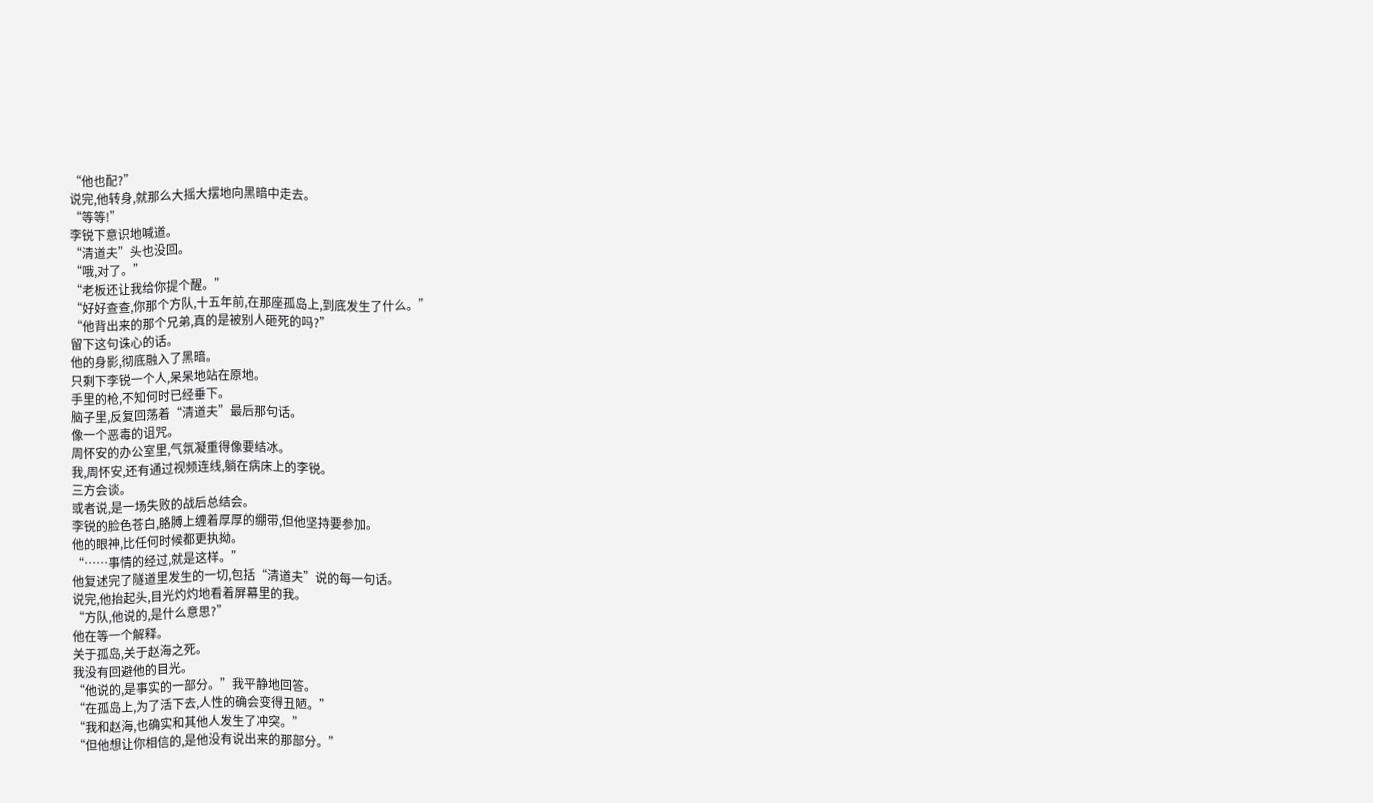“他也配?”
说完,他转身,就那么大摇大摆地向黑暗中走去。
“等等!”
李锐下意识地喊道。
“清道夫”头也没回。
“哦,对了。”
“老板还让我给你提个醒。”
“好好查查,你那个方队,十五年前,在那座孤岛上,到底发生了什么。”
“他背出来的那个兄弟,真的是被别人砸死的吗?”
留下这句诛心的话。
他的身影,彻底融入了黑暗。
只剩下李锐一个人,呆呆地站在原地。
手里的枪,不知何时已经垂下。
脑子里,反复回荡着“清道夫”最后那句话。
像一个恶毒的诅咒。
周怀安的办公室里,气氛凝重得像要结冰。
我,周怀安,还有通过视频连线,躺在病床上的李锐。
三方会谈。
或者说,是一场失败的战后总结会。
李锐的脸色苍白,胳膊上缠着厚厚的绷带,但他坚持要参加。
他的眼神,比任何时候都更执拗。
“……事情的经过,就是这样。”
他复述完了隧道里发生的一切,包括“清道夫”说的每一句话。
说完,他抬起头,目光灼灼地看着屏幕里的我。
“方队,他说的,是什么意思?”
他在等一个解释。
关于孤岛,关于赵海之死。
我没有回避他的目光。
“他说的,是事实的一部分。”我平静地回答。
“在孤岛上,为了活下去,人性的确会变得丑陋。”
“我和赵海,也确实和其他人发生了冲突。”
“但他想让你相信的,是他没有说出来的那部分。”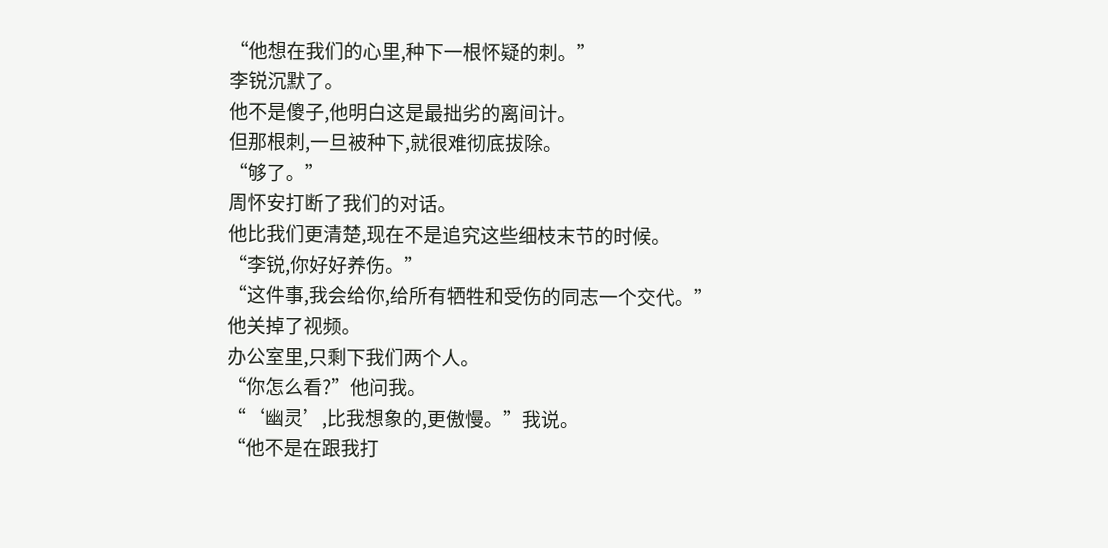“他想在我们的心里,种下一根怀疑的刺。”
李锐沉默了。
他不是傻子,他明白这是最拙劣的离间计。
但那根刺,一旦被种下,就很难彻底拔除。
“够了。”
周怀安打断了我们的对话。
他比我们更清楚,现在不是追究这些细枝末节的时候。
“李锐,你好好养伤。”
“这件事,我会给你,给所有牺牲和受伤的同志一个交代。”
他关掉了视频。
办公室里,只剩下我们两个人。
“你怎么看?”他问我。
“‘幽灵’,比我想象的,更傲慢。”我说。
“他不是在跟我打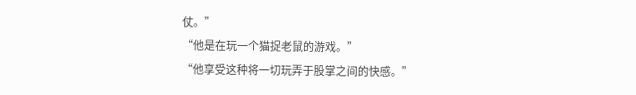仗。”
“他是在玩一个猫捉老鼠的游戏。”
“他享受这种将一切玩弄于股掌之间的快感。”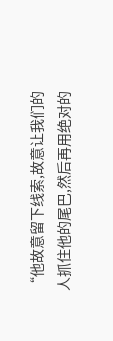“他故意留下线索,故意让我们的人抓住他的尾巴,然后再用绝对的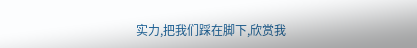实力,把我们踩在脚下,欣赏我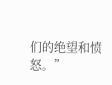们的绝望和愤怒。”